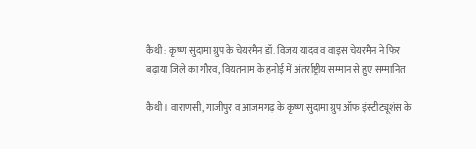कैथी : कृष्ण सुदामा ग्रुप के चेयरमैन डॉ. विजय यादव व वाइस चेयरमैन ने फिर बढ़ाया जिले का गौरव, वियतनाम के हनोई में अंतर्राष्ट्रीय सम्मान से हुए सम्मानित

कैथी। वाराणसी, गाजीपुर व आजमगढ़ के कृष्ण सुदामा ग्रुप ऑफ इंस्टीट्यूशंस के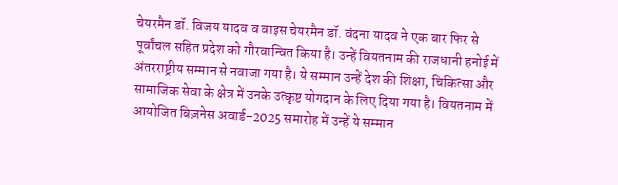चेयरमैन डॉ. विजय यादव व वाइस चेयरमैन डॉ. वंदना यादव ने एक बार फिर से पूर्वांचल सहित प्रदेश को गौरवान्वित किया है। उन्हें वियतनाम की राजधानी हनोई में अंतरराष्ट्रीय सम्मान से नवाजा गया है। ये सम्मान उन्हें देश की शिक्षा, चिकित्सा और सामाजिक सेवा के क्षेत्र में उनके उत्कृष्ट योगदान के लिए दिया गया है। वियतनाम में आयोजित बिज़नेस अवार्ड-2025 समारोह में उन्हें ये सम्मान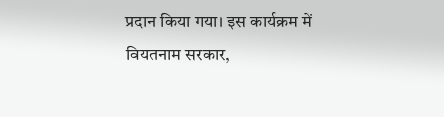प्रदान किया गया। इस कार्यक्रम में वियतनाम सरकार,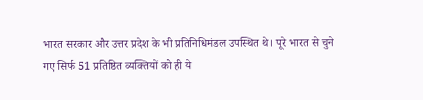भारत सरकार और उत्तर प्रदेश के भी प्रतिनिधिमंडल उपस्थित थे। पूरे भारत से चुने गए सिर्फ 51 प्रतिष्ठित व्यक्तियों को ही ये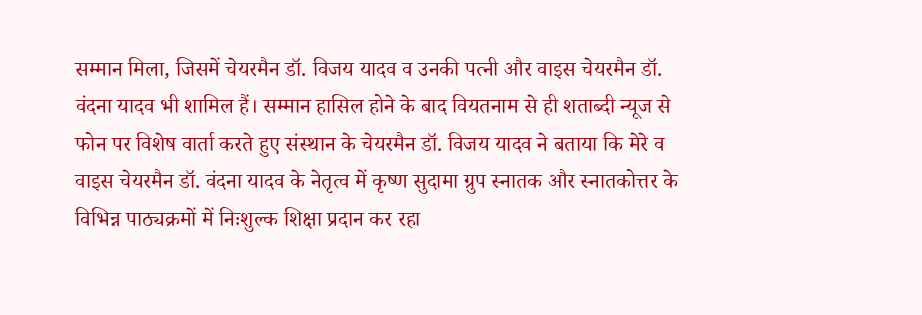सम्मान मिला, जिसमें चेयरमैन डॉ. विजय यादव व उनकी पत्नी और वाइस चेयरमैन डॉ. वंदना यादव भी शामिल हैं। सम्मान हासिल होने के बाद वियतनाम से ही शताब्दी न्यूज से फोन पर विशेष वार्ता करते हुए संस्थान के चेयरमैन डॉ. विजय यादव ने बताया कि मेरे व वाइस चेयरमैन डॉ. वंदना यादव के नेतृत्व में कृष्ण सुदामा ग्रुप स्नातक और स्नातकोत्तर के विभिन्न पाठ्यक्रमों में निःशुल्क शिक्षा प्रदान कर रहा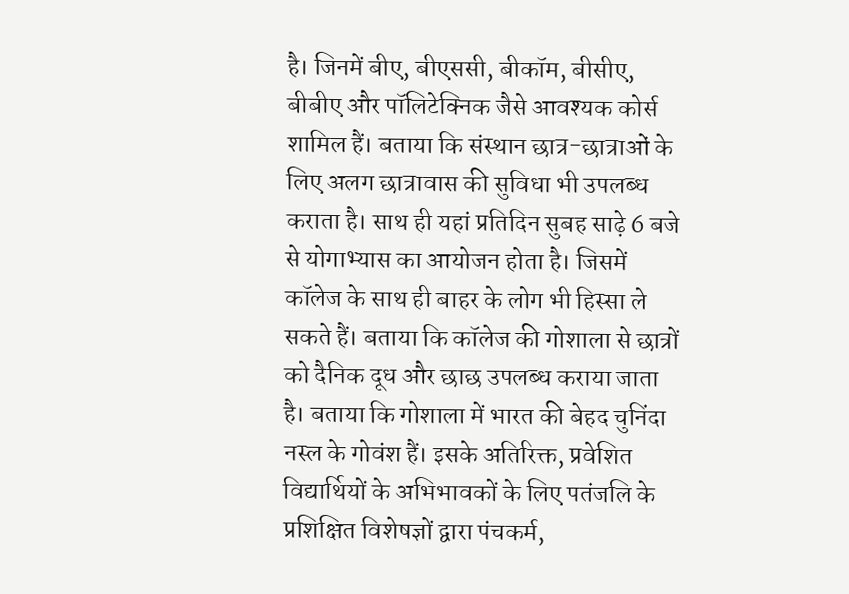है। जिनमें बीए, बीएससी, बीकॉम, बीसीए, बीबीए और पॉलिटेक्निक जैसे आवश्यक कोर्स शामिल हैं। बताया कि संस्थान छात्र-छात्राओं के लिए अलग छात्रावास की सुविधा भी उपलब्ध कराता है। साथ ही यहां प्रतिदिन सुबह साढ़े 6 बजे से योगाभ्यास का आयोजन होता है। जिसमें कॉलेज के साथ ही बाहर के लोग भी हिस्सा ले सकते हैं। बताया कि कॉलेज की गोशाला से छात्रों को दैनिक दूध और छाछ उपलब्ध कराया जाता है। बताया कि गोशाला में भारत की बेहद चुनिंदा नस्ल के गोवंश हैं। इसके अतिरिक्त, प्रवेशित विद्यार्थियों के अभिभावकों के लिए पतंजलि के प्रशिक्षित विशेषज्ञों द्वारा पंचकर्म,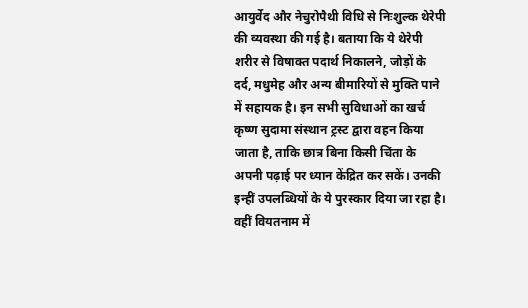आयुर्वेद और नेचुरोपैथी विधि से निःशुल्क थेरेपी की व्यवस्था की गई है। बताया कि ये थेरेपी शरीर से विषाक्त पदार्थ निकालने, जोड़ों के दर्द, मधुमेह और अन्य बीमारियों से मुक्ति पाने में सहायक है। इन सभी सुविधाओं का खर्च कृष्ण सुदामा संस्थान ट्रस्ट द्वारा वहन किया जाता है, ताकि छात्र बिना किसी चिंता के अपनी पढ़ाई पर ध्यान केंद्रित कर सकें। उनकी इन्हीं उपलब्धियों के ये पुरस्कार दिया जा रहा है। वहीं वियतनाम में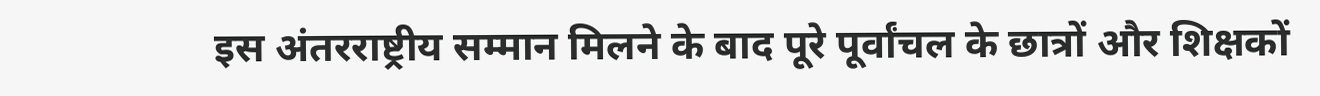इस अंतरराष्ट्रीय सम्मान मिलने के बाद पूरे पूर्वांचल के छात्रों और शिक्षकों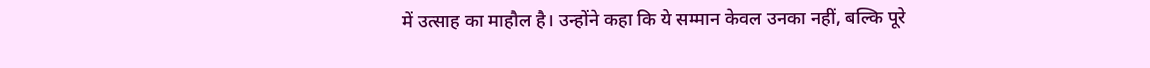में उत्साह का माहौल है। उन्होंने कहा कि ये सम्मान केवल उनका नहीं, बल्कि पूरे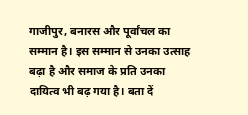गाजीपुर, बनारस और पूर्वांचल का सम्मान है। इस सम्मान से उनका उत्साह बढ़ा है और समाज के प्रति उनका दायित्व भी बढ़ गया है। बता दें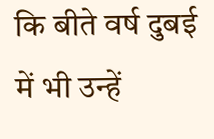कि बीते वर्ष दुबई में भी उन्हें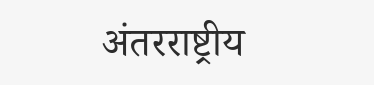अंतरराष्ट्रीय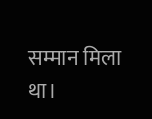सम्मान मिला था।